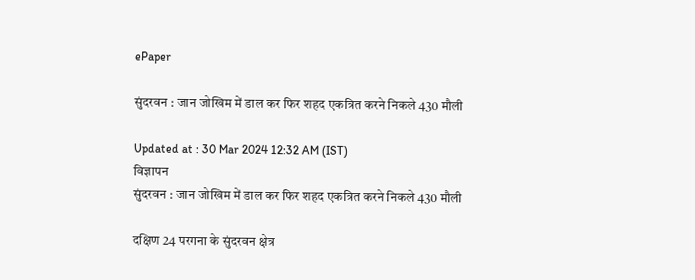ePaper

सुंदरवन : जान जोखिम में डाल कर फिर शहद एकत्रित करने निकले 430 मौली

Updated at : 30 Mar 2024 12:32 AM (IST)
विज्ञापन
सुंदरवन : जान जोखिम में डाल कर फिर शहद एकत्रित करने निकले 430 मौली

दक्षिण 24 परगना के सुंदरवन क्षेत्र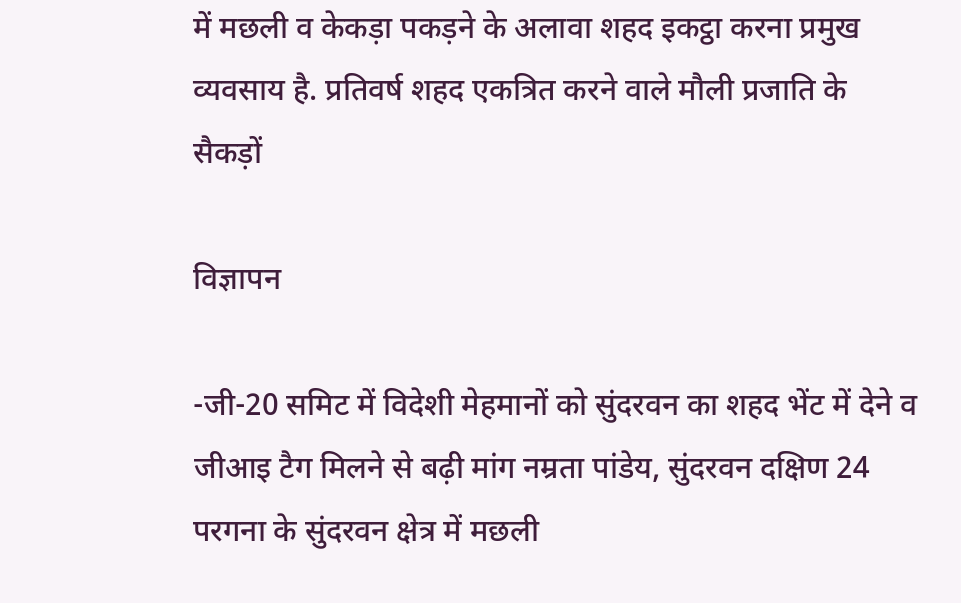में मछली व केकड़ा पकड़ने के अलावा शहद इकट्ठा करना प्रमुख व्यवसाय है. प्रतिवर्ष शहद एकत्रित करने वाले मौली प्रजाति के सैकड़ों

विज्ञापन

-जी-20 समिट में विदेशी मेहमानों को सुंदरवन का शहद भेंट में देने व जीआइ टैग मिलने से बढ़ी मांग नम्रता पांडेय, सुंदरवन दक्षिण 24 परगना के सुंदरवन क्षेत्र में मछली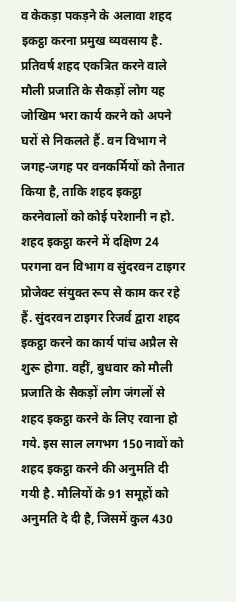व केकड़ा पकड़ने के अलावा शहद इकट्ठा करना प्रमुख व्यवसाय है. प्रतिवर्ष शहद एकत्रित करने वाले मौली प्रजाति के सैकड़ों लोग यह जोखिम भरा कार्य करने को अपने घरों से निकलते हैं. वन विभाग ने जगह-जगह पर वनकर्मियों को तैनात किया है, ताकि शहद इकट्ठा करनेवालों को कोई परेशानी न हो. शहद इकट्ठा करने में दक्षिण 24 परगना वन विभाग व सुंदरवन टाइगर प्रोजेक्ट संयुक्त रूप से काम कर रहे हैं. सुंदरवन टाइगर रिजर्व द्वारा शहद इकट्ठा करने का कार्य पांच अप्रैल से शुरू होगा. वहीं, बुधवार को मौली प्रजाति के सैकड़ों लोग जंगलों से शहद इकट्ठा करने के लिए रवाना हो गये. इस साल लगभग 150 नावों को शहद इकट्ठा करने की अनुमति दी गयी है. मौलियों के 91 समूहों को अनुमति दे दी है, जिसमें कुल 430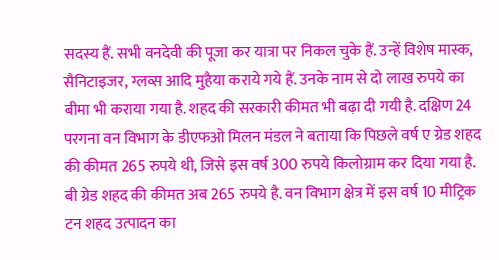सदस्य हैं. सभी वनदेवी की पूजा कर यात्रा पर निकल चुके हैं. उन्हें विशेष मास्क, सैनिटाइजर, ग्लव्स आदि मुहैया कराये गये हैं. उनके नाम से दो लाख रुपये का बीमा भी कराया गया है. शहद की सरकारी कीमत भी बढ़ा दी गयी है. दक्षिण 24 परगना वन विभाग के डीएफओ मिलन मंडल ने बताया कि पिछले वर्ष ए ग्रेड शहद की कीमत 265 रुपये थी, जिसे इस वर्ष 300 रुपये किलोग्राम कर दिया गया है. बी ग्रेड शहद की कीमत अब 265 रुपये है. वन विभाग क्षेत्र में इस वर्ष 10 मीट्रिक टन शहद उत्पादन का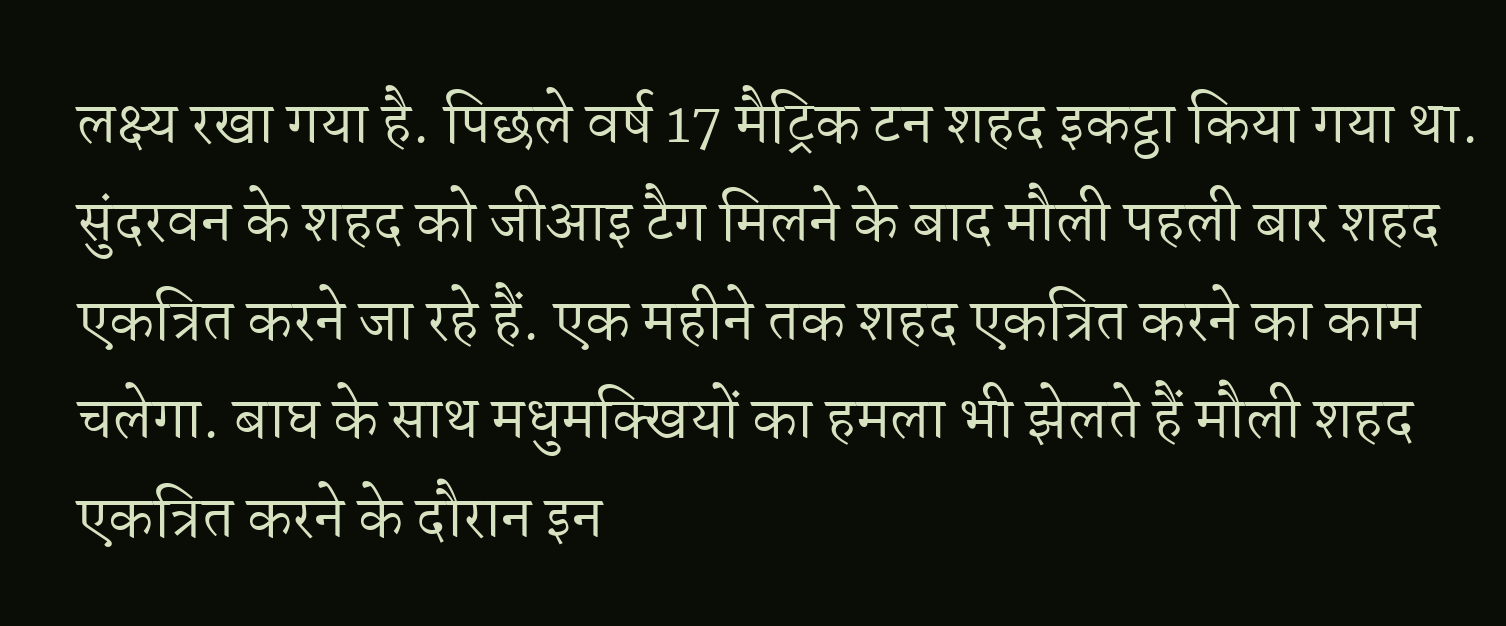लक्ष्य रखा गया है. पिछले वर्ष 17 मैट्रिक टन शहद इकट्ठा किया गया था. सुंदरवन के शहद को जीआइ टैग मिलने के बाद मौली पहली बार शहद एकत्रित करने जा रहे हैं. एक महीने तक शहद एकत्रित करने का काम चलेगा. बाघ के साथ मधुमक्खियों का हमला भी झेलते हैं मौली शहद एकत्रित करने के दौरान इन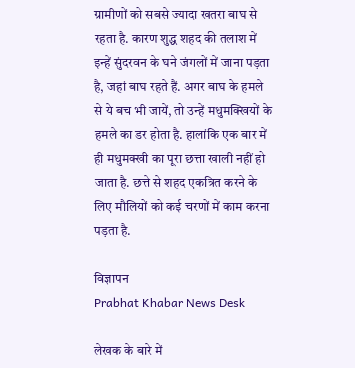ग्रामीणों को सबसे ज्यादा खतरा बाघ से रहता है. कारण शुद्ध शहद की तलाश में इन्हें सुंदरवन के घने जंगलों में जाना पड़ता है, जहां बाघ रहते हैं. अगर बाघ के हमले से ये बच भी जायें, तो उन्हें मधुमक्खियों के हमले का डर होता है. हालांकि एक बार में ही मधुमक्खी का पूरा छत्ता खाली नहीं हो जाता है. छत्ते से शहद एकत्रित करने के लिए मौलियों को कई चरणों में काम करना पड़ता है.

विज्ञापन
Prabhat Khabar News Desk

लेखक के बारे में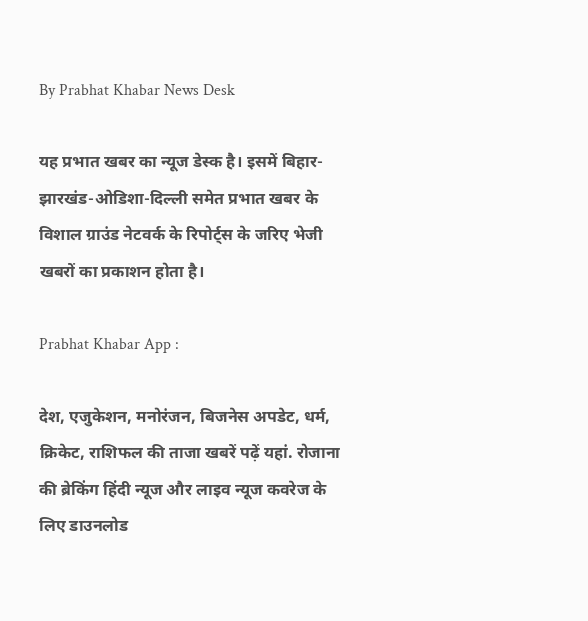By Prabhat Khabar News Desk

यह प्रभात खबर का न्यूज डेस्क है। इसमें बिहार-झारखंड-ओडिशा-दिल्‍ली समेत प्रभात खबर के विशाल ग्राउंड नेटवर्क के रिपोर्ट्स के जरिए भेजी खबरों का प्रकाशन होता है।

Prabhat Khabar App :

देश, एजुकेशन, मनोरंजन, बिजनेस अपडेट, धर्म, क्रिकेट, राशिफल की ताजा खबरें पढ़ें यहां. रोजाना की ब्रेकिंग हिंदी न्यूज और लाइव न्यूज कवरेज के लिए डाउनलोड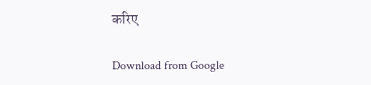करिए

Download from Google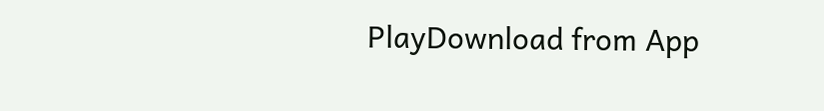PlayDownload from App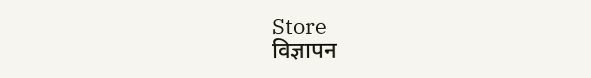Store
विज्ञापन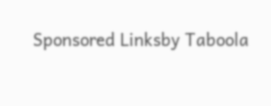Sponsored Linksby Taboola